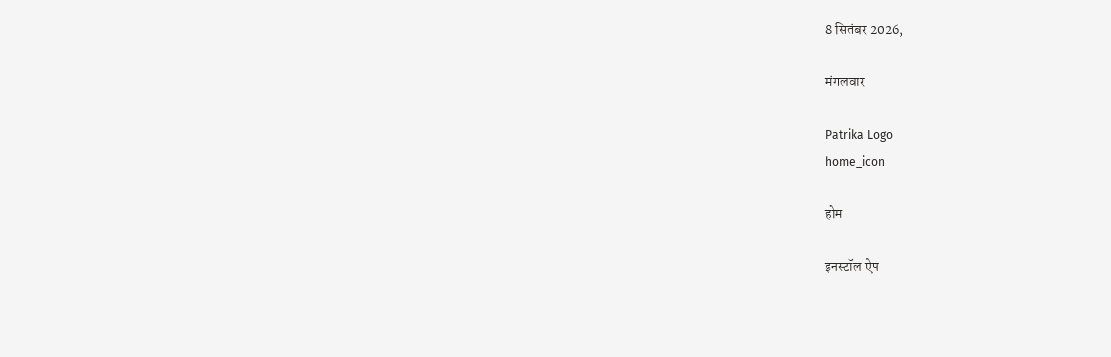8 सितंबर 2026,

मंगलवार

Patrika Logo
home_icon

होम

इनस्टॉल ऐप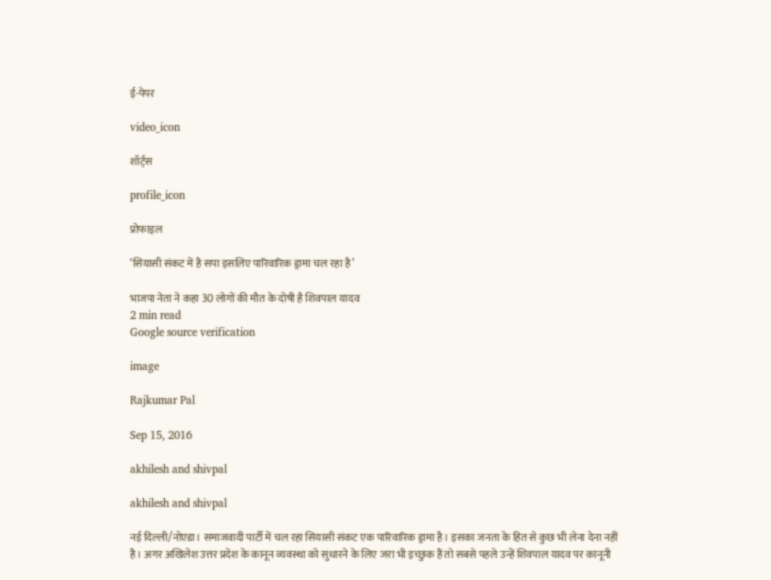ई-पेपर

video_icon

शॉर्ट्स

profile_icon

प्रोफाइल

‘सियासी संकट में है सपा इसलिए पारिवारिक ड्रामा चल रहा है’

भाजपा नेता ने कहा 30 लोगों की मौत के दोषी है शिवपाल यादव
2 min read
Google source verification

image

Rajkumar Pal

Sep 15, 2016

akhilesh and shivpal

akhilesh and shivpal

नई दिल्ली/नोएडा। समाजवादी पार्टी में चल रहा सियासी संकट एक पारिवारिक ड्रामा है। इसका जनता के हित से कुछ भी लेना देना नहीं है। अगर अखिलेश उत्तर प्रदेश के कानून व्यवस्था को सुधारने के लिए जरा भी इच्छुक हैं तो सबसे पहले उन्हें शिवपाल यादव पर कानूनी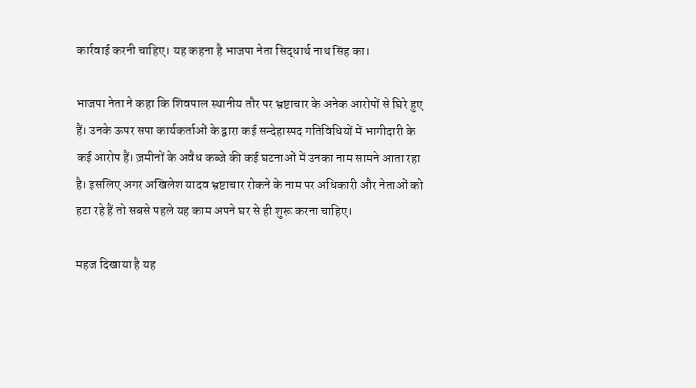कार्रवाई करनी चाहिए। यह कहना है भाजपा नेता सिद्धार्थ नाथ सिंह का।

भाजपा नेता ने कहा कि शिवपाल स्थानीय तौर पर भ्रष्टाचार के अनेक आरोपों से घिरे हुए हैं। उनके ऊपर सपा कार्यकर्ताओं के द्वारा कई सन्देहास्पद गतिविधियों में भागीदारी के कई आरोप हैं। ज़मीनों के अवैध कब्जे की कई घटनाओं में उनका नाम सामने आता रहा है। इसलिए अगर अखिलेश यादव भ्रष्टाचार रोकने के नाम पर अधिकारी और नेताओं को हटा रहे हैं तो सबसे पहले यह काम अपने घर से ही शुरू करना चाहिए।

महज दिखाया है यह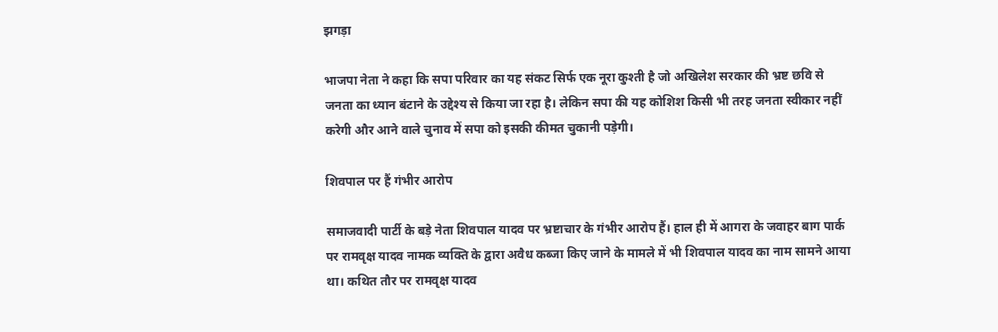झगड़ा

भाजपा नेता ने कहा कि सपा परिवार का यह संकट सिर्फ एक नूरा कुश्ती है जो अखिलेश सरकार की भ्रष्ट छवि से जनता का ध्यान बंटाने के उद्देश्य से किया जा रहा है। लेकिन सपा की यह कोशिश किसी भी तरह जनता स्वीकार नहीं करेगी और आने वाले चुनाव में सपा को इसकी कीमत चुकानी पड़ेगी।

शिवपाल पर हैं गंभीर आरोप

समाजवादी पार्टी के बड़े नेता शिवपाल यादव पर भ्रष्टाचार के गंभीर आरोप हैं। हाल ही में आगरा के जवाहर बाग पार्क पर रामवृक्ष यादव नामक व्यक्ति के द्वारा अवैध कब्जा किए जाने के मामले में भी शिवपाल यादव का नाम सामने आया था। कथित तौर पर रामवृक्ष यादव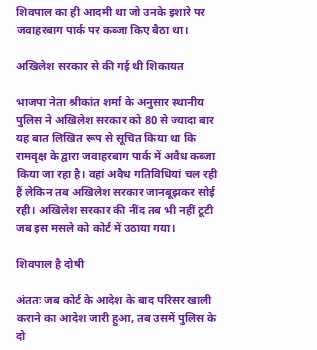शिवपाल का ही आदमी था जो उनके इशारे पर जवाहरबाग पार्क पर कब्जा किए बैठा था।

अखिलेश सरकार से की गई थी शिकायत

भाजपा नेता श्रीकांत शर्मा के अनुसार स्थानीय पुलिस ने अखिलेश सरकार को 80 से ज्यादा बार यह बात लिखित रूप से सूचित किया था कि रामवृक्ष के द्वारा जवाहरबाग पार्क में अवैध कब्जा किया जा रहा है। वहां अवैध गतिविधियां चल रही हैं लेकिन तब अखिलेश सरकार जानबूझकर सोई रही। अखिलेश सरकार की नींद तब भी नहीं टूटी जब इस मसले को कोर्ट में उठाया गया।

शिवपाल है दोषी

अंततः जब कोर्ट के आदेश के बाद परिसर खाली कराने का आदेश जारी हुआ, तब उसमें पुलिस के दो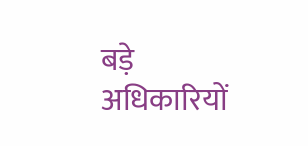बड़े अधिकारियों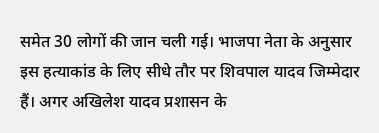समेत 30 लोगों की जान चली गई। भाजपा नेता के अनुसार इस हत्याकांड के लिए सीधे तौर पर शिवपाल यादव जिम्मेदार हैं। अगर अखिलेश यादव प्रशासन के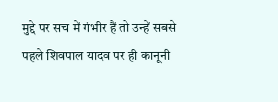मुद्दे पर सच में गंभीर हैं तो उन्हें सबसे पहले शिवपाल यादव पर ही कानूनी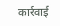कार्रवाई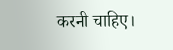करनी चाहिए।